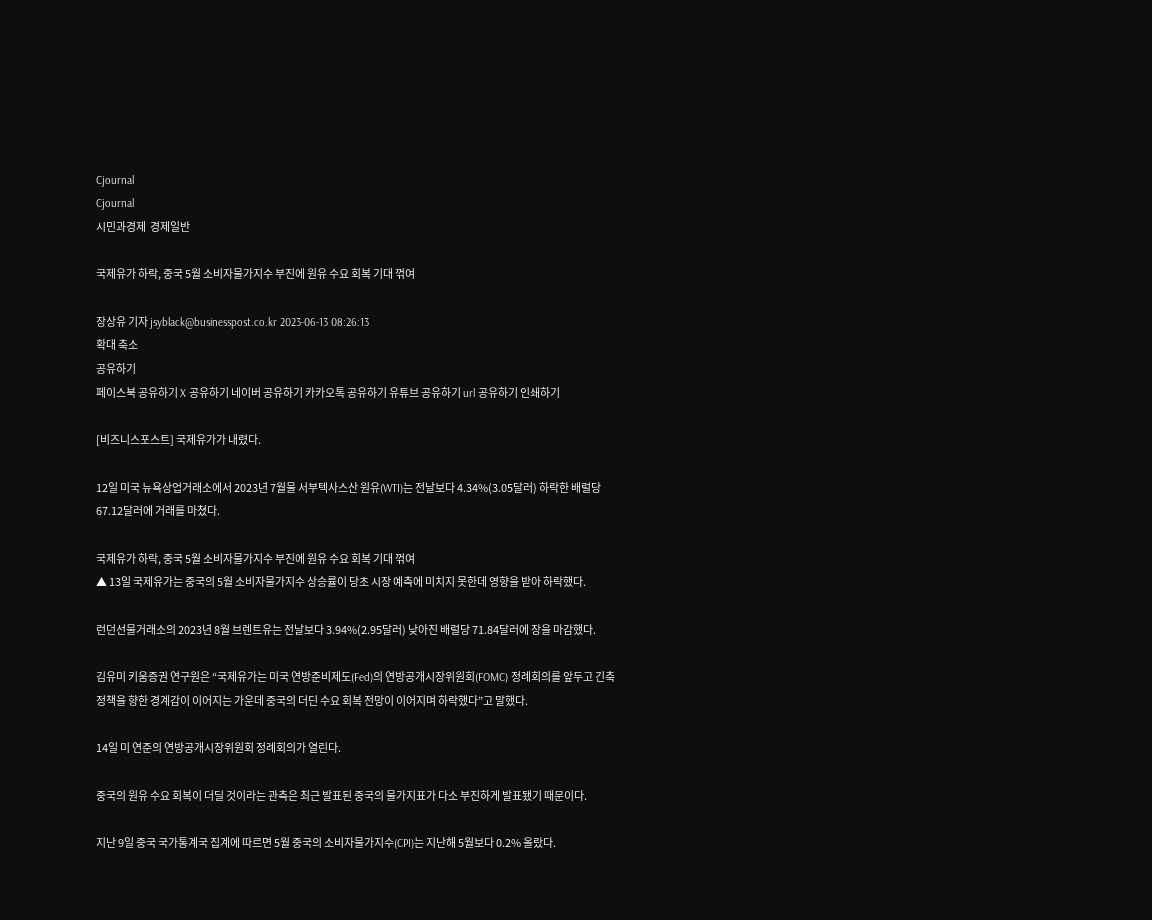Cjournal
Cjournal
시민과경제  경제일반

국제유가 하락, 중국 5월 소비자물가지수 부진에 원유 수요 회복 기대 꺾여

장상유 기자 jsyblack@businesspost.co.kr 2023-06-13 08:26:13
확대 축소
공유하기
페이스북 공유하기 X 공유하기 네이버 공유하기 카카오톡 공유하기 유튜브 공유하기 url 공유하기 인쇄하기

[비즈니스포스트] 국제유가가 내렸다.

12일 미국 뉴욕상업거래소에서 2023년 7월물 서부텍사스산 원유(WTI)는 전날보다 4.34%(3.05달러) 하락한 배럴당 67.12달러에 거래를 마쳤다.

국제유가 하락, 중국 5월 소비자물가지수 부진에 원유 수요 회복 기대 꺾여
▲ 13일 국제유가는 중국의 5월 소비자물가지수 상승률이 당초 시장 예측에 미치지 못한데 영향을 받아 하락했다.

런던선물거래소의 2023년 8월 브렌트유는 전날보다 3.94%(2.95달러) 낮아진 배럴당 71.84달러에 장을 마감했다.

김유미 키움증권 연구원은 “국제유가는 미국 연방준비제도(Fed)의 연방공개시장위원회(FOMC) 정례회의를 앞두고 긴축 정책을 향한 경계감이 이어지는 가운데 중국의 더딘 수요 회복 전망이 이어지며 하락했다”고 말했다.

14일 미 연준의 연방공개시장위원회 정례회의가 열린다.

중국의 원유 수요 회복이 더딜 것이라는 관측은 최근 발표된 중국의 물가지표가 다소 부진하게 발표됐기 때문이다.

지난 9일 중국 국가통계국 집계에 따르면 5월 중국의 소비자물가지수(CPI)는 지난해 5월보다 0.2% 올랐다.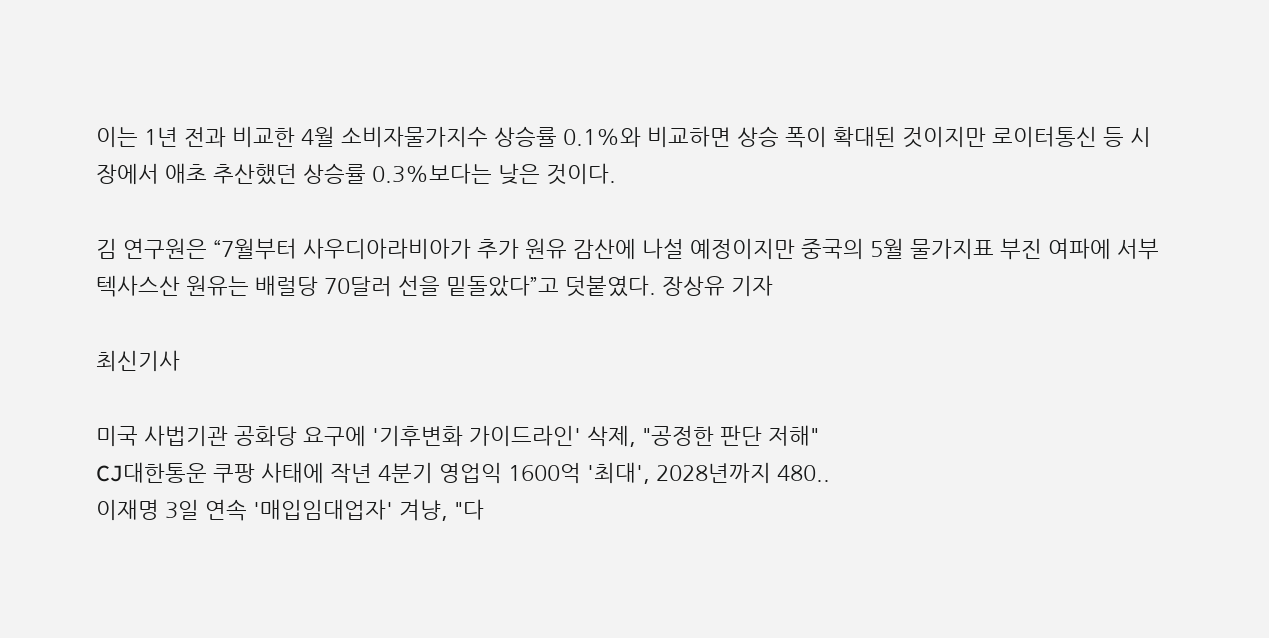이는 1년 전과 비교한 4월 소비자물가지수 상승률 0.1%와 비교하면 상승 폭이 확대된 것이지만 로이터통신 등 시장에서 애초 추산했던 상승률 0.3%보다는 낮은 것이다.

김 연구원은 “7월부터 사우디아라비아가 추가 원유 감산에 나설 예정이지만 중국의 5월 물가지표 부진 여파에 서부텍사스산 원유는 배럴당 70달러 선을 밑돌았다”고 덧붙였다. 장상유 기자

최신기사

미국 사법기관 공화당 요구에 '기후변화 가이드라인' 삭제, "공정한 판단 저해"
CJ대한통운 쿠팡 사태에 작년 4분기 영업익 1600억 '최대', 2028년까지 480..
이재명 3일 연속 '매입임대업자' 겨냥, "다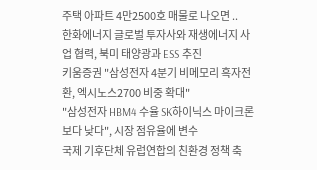주택 아파트 4만2500호 매물로 나오면 ..
한화에너지 글로벌 투자사와 재생에너지 사업 협력, 북미 태양광과 ESS 추진
키움증권 "삼성전자 4분기 비메모리 흑자전환, 엑시노스2700 비중 확대"
"삼성전자 HBM4 수율 SK하이닉스 마이크론보다 낮다", 시장 점유율에 변수
국제 기후단체 유럽연합의 친환경 정책 축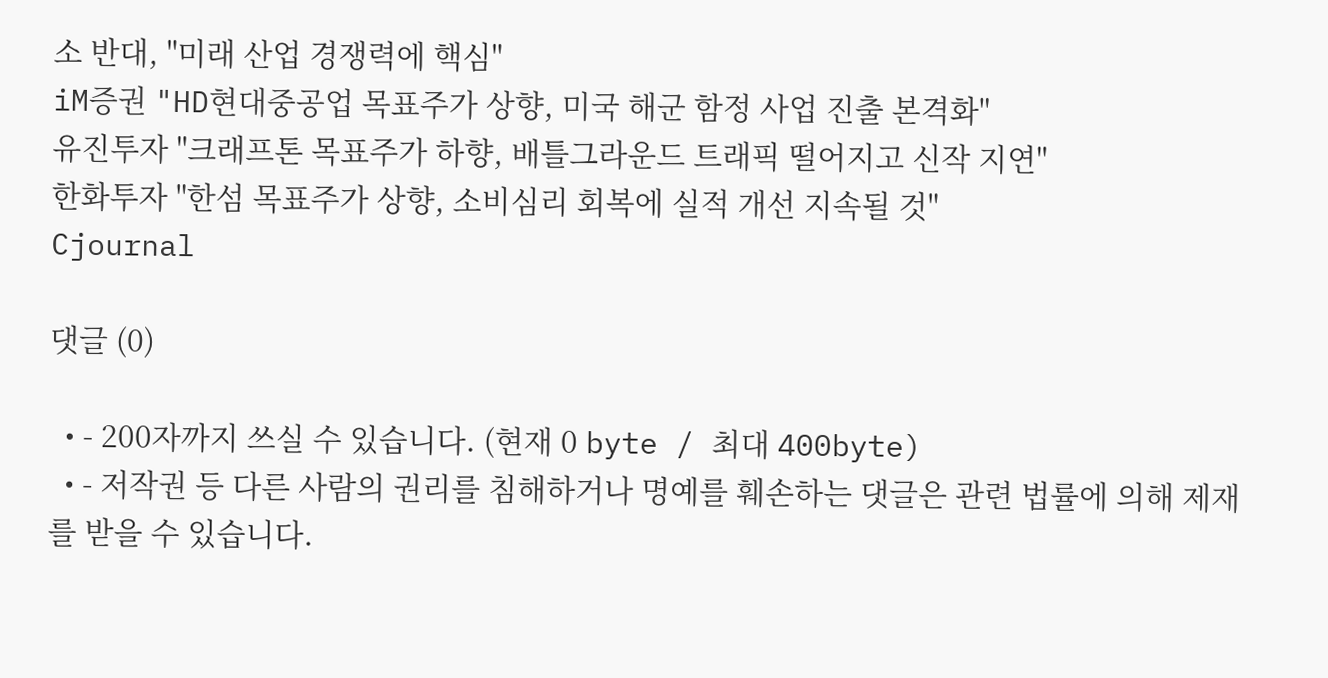소 반대, "미래 산업 경쟁력에 핵심"
iM증권 "HD현대중공업 목표주가 상향, 미국 해군 함정 사업 진출 본격화"
유진투자 "크래프톤 목표주가 하향, 배틀그라운드 트래픽 떨어지고 신작 지연"
한화투자 "한섬 목표주가 상향, 소비심리 회복에 실적 개선 지속될 것"
Cjournal

댓글 (0)

  • - 200자까지 쓰실 수 있습니다. (현재 0 byte / 최대 400byte)
  • - 저작권 등 다른 사람의 권리를 침해하거나 명예를 훼손하는 댓글은 관련 법률에 의해 제재를 받을 수 있습니다.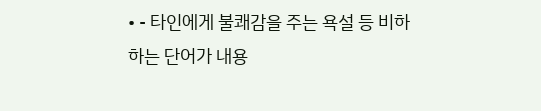• - 타인에게 불쾌감을 주는 욕설 등 비하하는 단어가 내용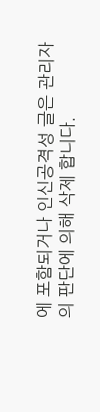에 포함되거나 인신공격성 글은 관리자의 판단에 의해 삭제 합니다.